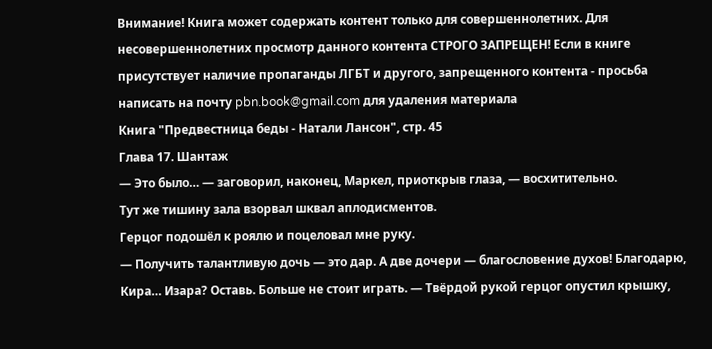Внимание! Книга может содержать контент только для совершеннолетних. Для несовершеннолетних просмотр данного контента СТРОГО ЗАПРЕЩЕН! Если в книге присутствует наличие пропаганды ЛГБТ и другого, запрещенного контента - просьба написать на почту pbn.book@gmail.com для удаления материала
Книга "Предвестница беды - Натали Лансон", стр. 45
Глава 17. Шантаж
— Это было… — заговорил, наконец, Маркел, приоткрыв глаза, — восхитительно.
Тут же тишину зала взорвал шквал аплодисментов.
Герцог подошёл к роялю и поцеловал мне руку.
— Получить талантливую дочь — это дар. А две дочери — благословение духов! Благодарю, Кира… Изара? Оставь. Больше не стоит играть. — Твёрдой рукой герцог опустил крышку,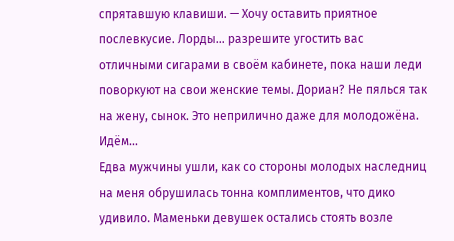спрятавшую клавиши. — Хочу оставить приятное послевкусие. Лорды… разрешите угостить вас отличными сигарами в своём кабинете, пока наши леди поворкуют на свои женские темы. Дориан? Не пялься так на жену, сынок. Это неприлично даже для молодожёна. Идём…
Едва мужчины ушли, как со стороны молодых наследниц на меня обрушилась тонна комплиментов, что дико удивило. Маменьки девушек остались стоять возле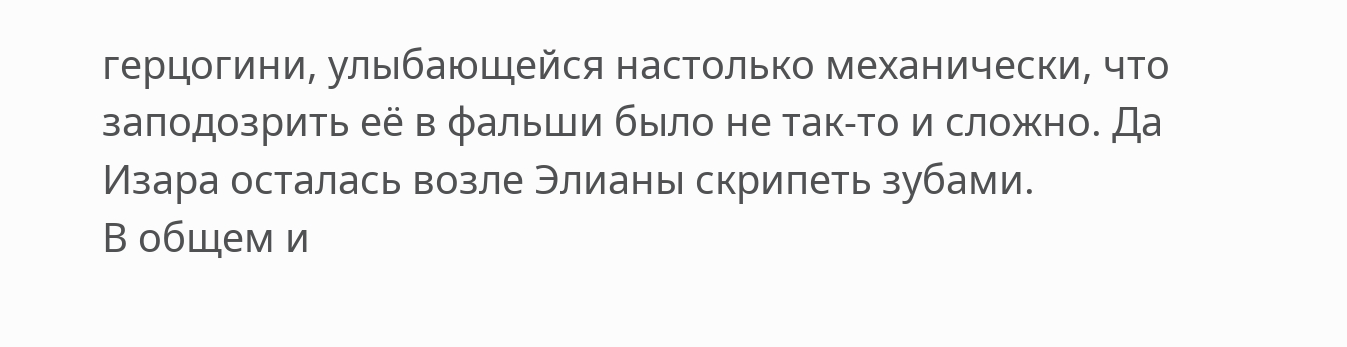герцогини, улыбающейся настолько механически, что заподозрить её в фальши было не так-то и сложно. Да Изара осталась возле Элианы скрипеть зубами.
В общем и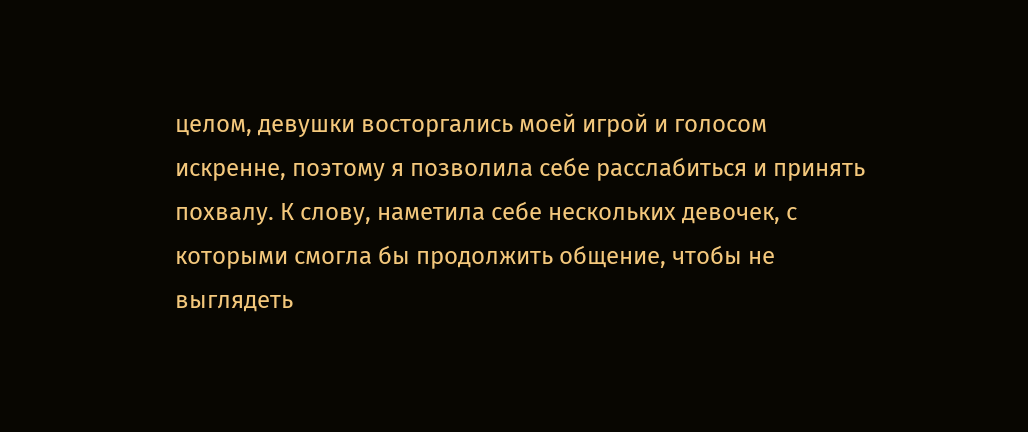целом, девушки восторгались моей игрой и голосом искренне, поэтому я позволила себе расслабиться и принять похвалу. К слову, наметила себе нескольких девочек, с которыми смогла бы продолжить общение, чтобы не выглядеть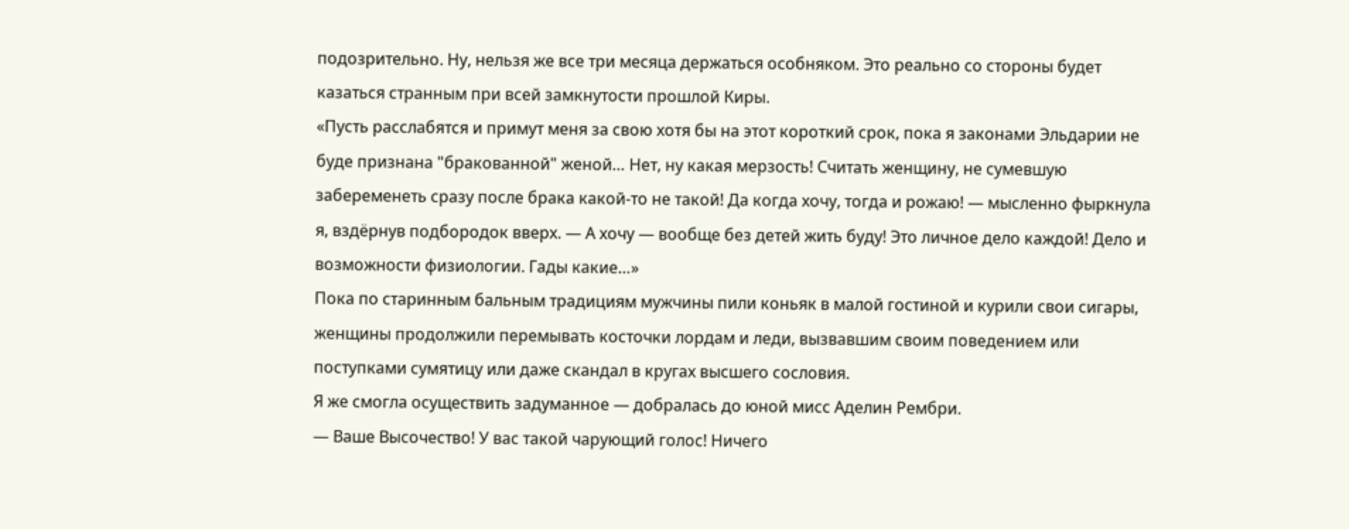подозрительно. Ну, нельзя же все три месяца держаться особняком. Это реально со стороны будет казаться странным при всей замкнутости прошлой Киры.
«Пусть расслабятся и примут меня за свою хотя бы на этот короткий срок, пока я законами Эльдарии не буде признана "бракованной" женой… Нет, ну какая мерзость! Считать женщину, не сумевшую забеременеть сразу после брака какой-то не такой! Да когда хочу, тогда и рожаю! — мысленно фыркнула я, вздёрнув подбородок вверх. — А хочу — вообще без детей жить буду! Это личное дело каждой! Дело и возможности физиологии. Гады какие…»
Пока по старинным бальным традициям мужчины пили коньяк в малой гостиной и курили свои сигары, женщины продолжили перемывать косточки лордам и леди, вызвавшим своим поведением или поступками сумятицу или даже скандал в кругах высшего сословия.
Я же смогла осуществить задуманное — добралась до юной мисс Аделин Рембри.
— Ваше Высочество! У вас такой чарующий голос! Ничего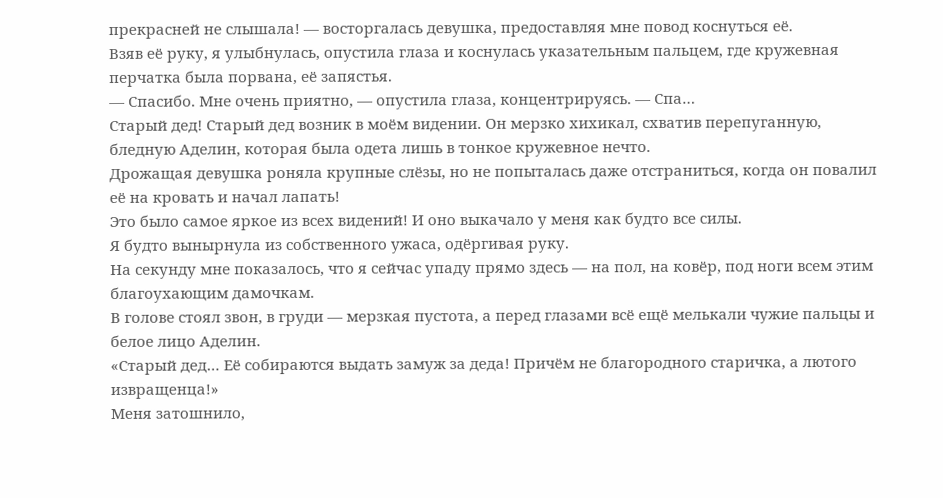прекрасней не слышала! — восторгалась девушка, предоставляя мне повод коснуться её.
Взяв её руку, я улыбнулась, опустила глаза и коснулась указательным пальцем, где кружевная перчатка была порвана, её запястья.
— Спасибо. Мне очень приятно, — опустила глаза, концентрируясь. — Спа…
Старый дед! Старый дед возник в моём видении. Он мерзко хихикал, схватив перепуганную, бледную Аделин, которая была одета лишь в тонкое кружевное нечто.
Дрожащая девушка роняла крупные слёзы, но не попыталась даже отстраниться, когда он повалил её на кровать и начал лапать!
Это было самое яркое из всех видений! И оно выкачало у меня как будто все силы.
Я будто вынырнула из собственного ужаса, одёргивая руку.
На секунду мне показалось, что я сейчас упаду прямо здесь — на пол, на ковёр, под ноги всем этим благоухающим дамочкам.
В голове стоял звон, в груди — мерзкая пустота, а перед глазами всё ещё мелькали чужие пальцы и белое лицо Аделин.
«Старый дед… Её собираются выдать замуж за деда! Причём не благородного старичка, а лютого извращенца!»
Меня затошнило,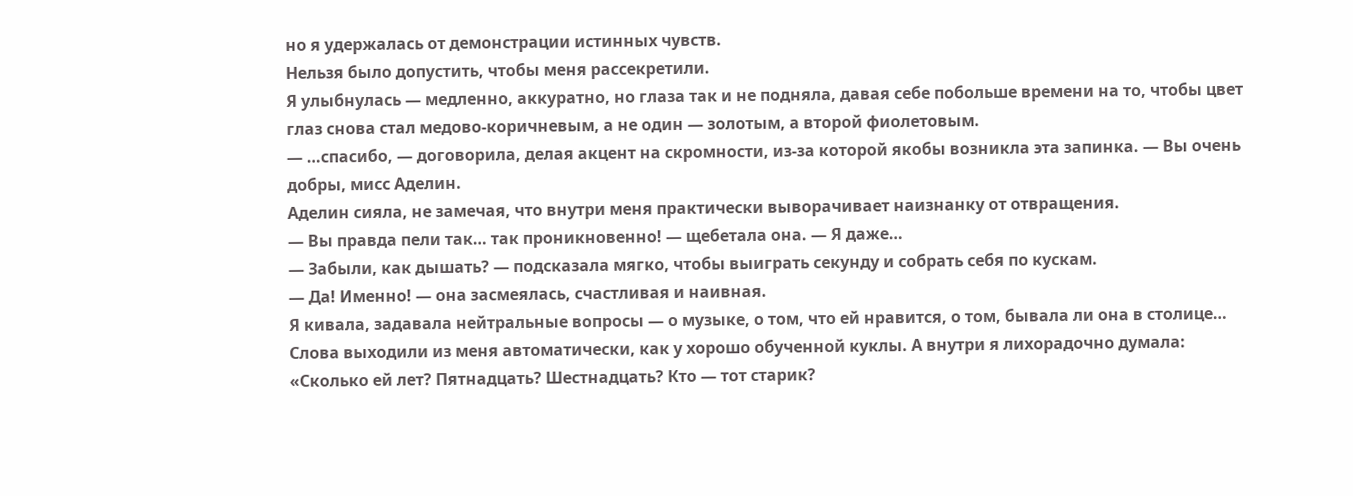но я удержалась от демонстрации истинных чувств.
Нельзя было допустить, чтобы меня рассекретили.
Я улыбнулась — медленно, аккуратно, но глаза так и не подняла, давая себе побольше времени на то, чтобы цвет глаз снова стал медово-коричневым, а не один — золотым, а второй фиолетовым.
— …спасибо, — договорила, делая акцент на скромности, из-за которой якобы возникла эта запинка. — Вы очень добры, мисс Аделин.
Аделин сияла, не замечая, что внутри меня практически выворачивает наизнанку от отвращения.
— Вы правда пели так… так проникновенно! — щебетала она. — Я даже…
— Забыли, как дышать? — подсказала мягко, чтобы выиграть секунду и собрать себя по кускам.
— Да! Именно! — она засмеялась, счастливая и наивная.
Я кивала, задавала нейтральные вопросы — о музыке, о том, что ей нравится, о том, бывала ли она в столице… Слова выходили из меня автоматически, как у хорошо обученной куклы. А внутри я лихорадочно думала:
«Сколько ей лет? Пятнадцать? Шестнадцать? Кто — тот старик?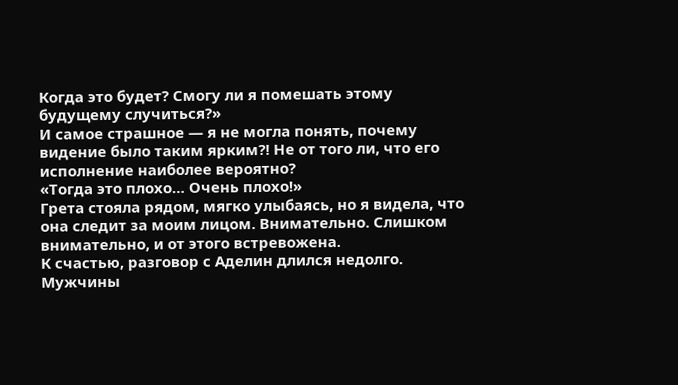Когда это будет? Смогу ли я помешать этому будущему случиться?»
И самое страшное — я не могла понять, почему видение было таким ярким?! Не от того ли, что его исполнение наиболее вероятно?
«Тогда это плохо… Очень плохо!»
Грета стояла рядом, мягко улыбаясь, но я видела, что она следит за моим лицом. Внимательно. Слишком внимательно, и от этого встревожена.
К счастью, разговор с Аделин длился недолго.
Мужчины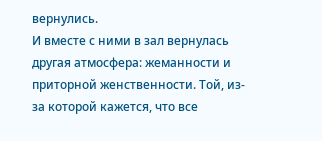вернулись.
И вместе с ними в зал вернулась другая атмосфера: жеманности и приторной женственности. Той, из-за которой кажется, что все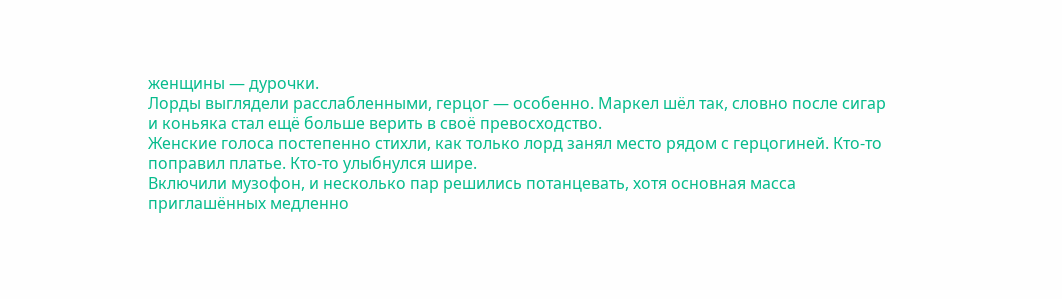женщины — дурочки.
Лорды выглядели расслабленными, герцог — особенно. Маркел шёл так, словно после сигар и коньяка стал ещё больше верить в своё превосходство.
Женские голоса постепенно стихли, как только лорд занял место рядом с герцогиней. Кто-то поправил платье. Кто-то улыбнулся шире.
Включили музофон, и несколько пар решились потанцевать, хотя основная масса приглашённых медленно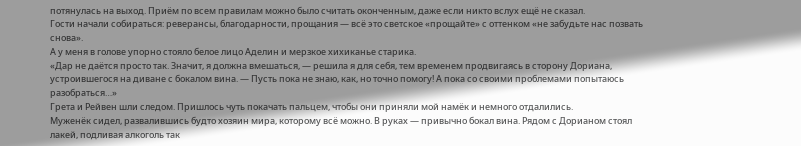потянулась на выход. Приём по всем правилам можно было считать оконченным, даже если никто вслух ещё не сказал.
Гости начали собираться: реверансы, благодарности, прощания — всё это светское «прощайте» с оттенком «не забудьте нас позвать снова».
А у меня в голове упорно стояло белое лицо Аделин и мерзкое хихиканье старика.
«Дар не даётся просто так. Значит, я должна вмешаться, — решила я для себя, тем временем продвигаясь в сторону Дориана, устроившегося на диване с бокалом вина. — Пусть пока не знаю, как, но точно помогу! А пока со своими проблемами попытаюсь разобраться…»
Грета и Рейвен шли следом. Пришлось чуть покачать пальцем, чтобы они приняли мой намёк и немного отдалились.
Муженёк сидел, развалившись будто хозяин мира, которому всё можно. В руках — привычно бокал вина. Рядом с Дорианом стоял лакей, подливая алкоголь так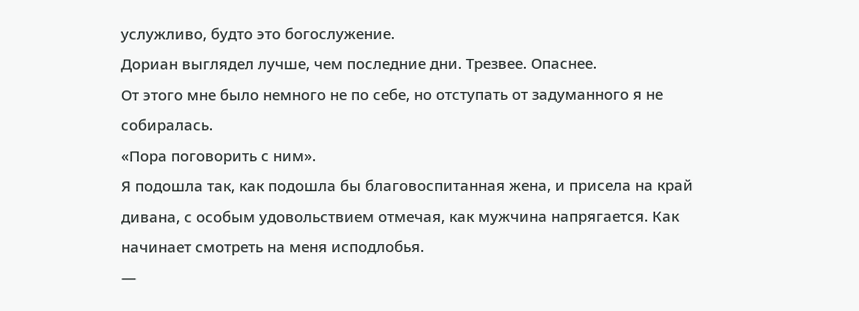услужливо, будто это богослужение.
Дориан выглядел лучше, чем последние дни. Трезвее. Опаснее.
От этого мне было немного не по себе, но отступать от задуманного я не собиралась.
«Пора поговорить с ним».
Я подошла так, как подошла бы благовоспитанная жена, и присела на край дивана, с особым удовольствием отмечая, как мужчина напрягается. Как начинает смотреть на меня исподлобья.
—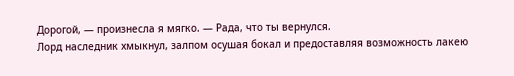Дорогой, — произнесла я мягко. — Рада, что ты вернулся.
Лорд наследник хмыкнул, залпом осушая бокал и предоставляя возможность лакею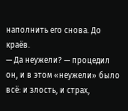наполнить его снова. До краёв.
— Да неужели? — процедил он, и в этом «неужели» было всё: и злость, и страх,